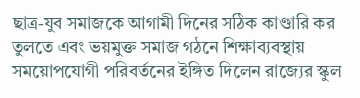ছাত্র-যুব সমাজকে আগামী দিনের সঠিক কাণ্ডারি কর তুলতে এবং ভয়মুক্ত সমাজ গঠনে শিক্ষাব্যবস্থায় সময়োপযোগী পরিবর্তনের ইঙ্গিত দিলেন রাজ্যের স্কুল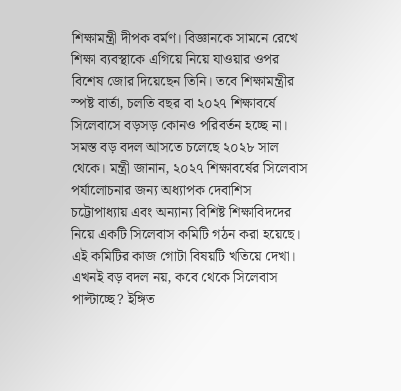শিক্ষামন্ত্রী দীপক বর্মণ। বিজ্ঞানকে সামনে রেখে শিক্ষা ব্যবস্থাকে এগিয়ে নিয়ে যাওয়ার ওপর বিশেষ জোর দিয়েছেন তিনি। তবে শিক্ষামন্ত্রীর স্পষ্ট বার্তা, চলতি বছর বা ২০২৭ শিক্ষাবর্ষে সিলেবাসে বড়সড় কোনও পরিবর্তন হচ্ছে না। সমস্ত বড় বদল আসতে চলেছে ২০২৮ সাল থেকে। মন্ত্রী জানান, ২০২৭ শিক্ষাবর্ষের সিলেবাস পর্যালোচনার জন্য অধ্যাপক দেবাশিস চট্টোপাধ্যায় এবং অন্যান্য বিশিষ্ট শিক্ষাবিদদের নিয়ে একটি সিলেবাস কমিটি গঠন করা হয়েছে। এই কমিটির কাজ গোটা বিষয়টি খতিয়ে দেখা।
এখনই বড় বদল নয়, কবে থেকে সিলেবাস পাল্টাচ্ছে? ইঙ্গিত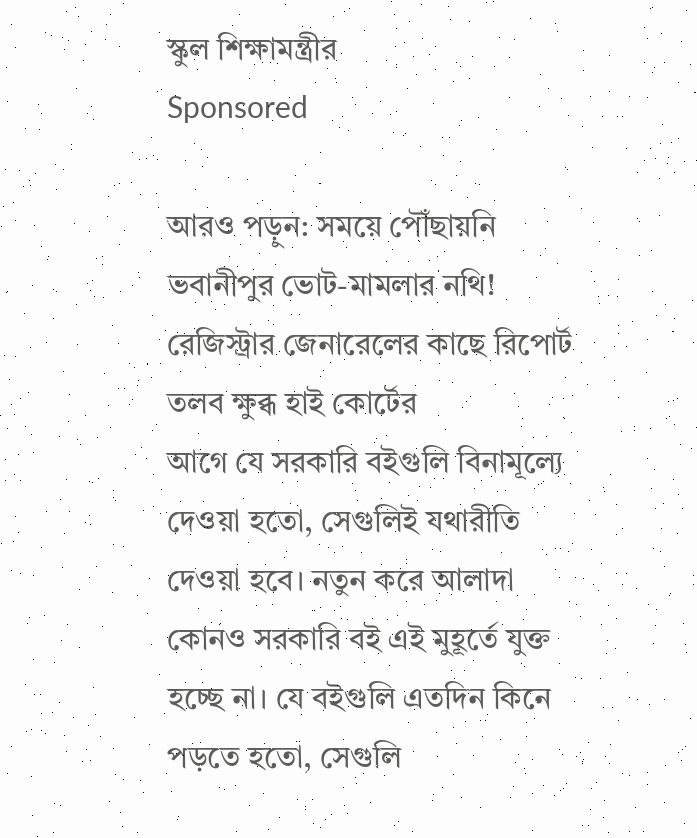স্কুল শিক্ষামন্ত্রীর
Sponsored

আরও পড়ুন: সময়ে পৌঁছায়নি ভবানীপুর ভোট-মামলার নথি! রেজিস্ট্রার জেনারেলের কাছে রিপোর্ট তলব ক্ষুব্ধ হাই কোর্টের
আগে যে সরকারি বইগুলি বিনামূল্যে দেওয়া হতো, সেগুলিই যথারীতি দেওয়া হবে। নতুন করে আলাদা কোনও সরকারি বই এই মুহূর্তে যুক্ত হচ্ছে না। যে বইগুলি এতদিন কিনে পড়তে হতো, সেগুলি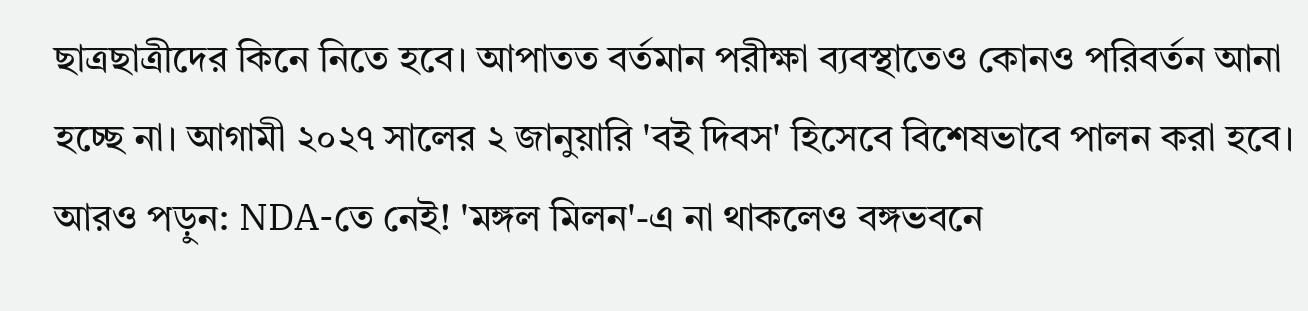ছাত্রছাত্রীদের কিনে নিতে হবে। আপাতত বর্তমান পরীক্ষা ব্যবস্থাতেও কোনও পরিবর্তন আনা হচ্ছে না। আগামী ২০২৭ সালের ২ জানুয়ারি 'বই দিবস' হিসেবে বিশেষভাবে পালন করা হবে।
আরও পড়ুন: NDA-তে নেই! 'মঙ্গল মিলন'-এ না থাকলেও বঙ্গভবনে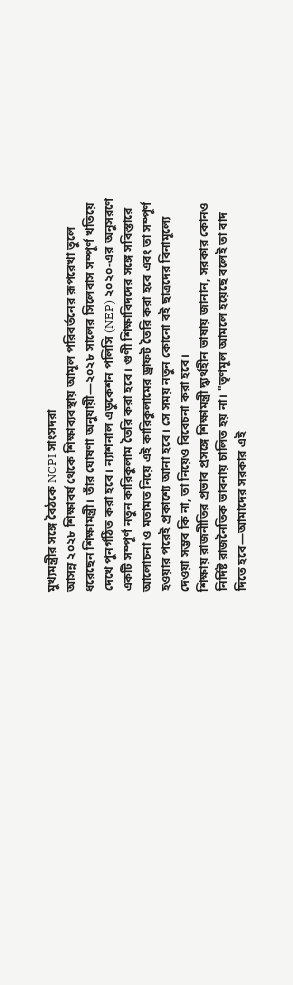মুখ্যমন্ত্রীর সঙ্গে বৈঠকে NCPI সাংসদরা
আসন্ন ২০২৮ শিক্ষাবর্ষ থেকে শিক্ষাব্যবস্থায় আমূল পরিবর্তনের রূপরেখা তুলে ধরেছেন শিক্ষামন্ত্রী। তাঁর ঘোষণা অনুযায়ী—২০২৮ সালের সিলেবাস সম্পূর্ণ খতিয়ে দেখে পুনর্গঠিত করা হবে। ন্যাশনাল এডুকেশন পলিসি (NEP) ২০২০-এর অনুসরণে একটি সম্পূর্ণ নতুন কারিকুলাম তৈরি করা হবে। গুণী শিক্ষাবিদদের সঙ্গে সবিস্তারে আলোচনা ও মতামত নিয়ে এই কারিকুলামের ড্রাফট তৈরি করা হবে এবং তা সম্পূর্ণ হওয়ার পরেই প্রকাশ্যে আনা হবে। সে সময় নতুন কোনো বই ছাত্রদের বিনামূল্যে দেওয়া সম্ভব কি না, তা নিয়েও বিবেচনা করা হবে।
শিক্ষায় রাজনীতির প্রভাব প্রসঙ্গে শিক্ষামন্ত্রী দ্ব্যর্থহীন ভাষায় জানান, সরকার কোনও নির্দিষ্ট রাজনৈতিক ভাবনায় চালিত হয় না। "তৃণমূল আমলে হয়েছে বলেই তা বাদ দিতে হবে—আমাদের সরকার এই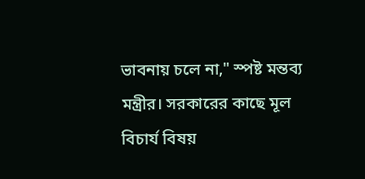ভাবনায় চলে না," স্পষ্ট মন্তব্য মন্ত্রীর। সরকারের কাছে মূল বিচার্য বিষয়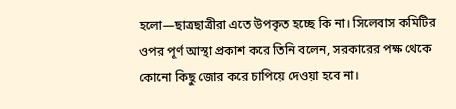হলো—ছাত্রছাত্রীরা এতে উপকৃত হচ্ছে কি না। সিলেবাস কমিটির ওপর পূর্ণ আস্থা প্রকাশ করে তিনি বলেন, সরকারের পক্ষ থেকে কোনো কিছু জোর করে চাপিয়ে দেওয়া হবে না।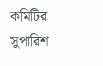কমিটির সুপারিশ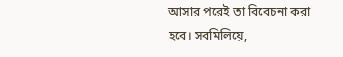আসার পরেই তা বিবেচনা করা হবে। সবমিলিয়ে,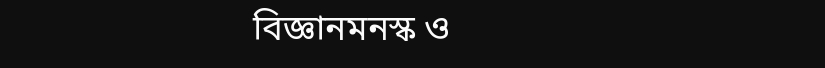বিজ্ঞানমনস্ক ও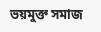ভয়মুক্ত সমাজ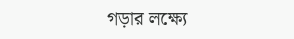গড়ার লক্ষ্যে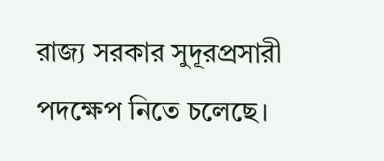রাজ্য সরকার সুদূরপ্রসারী পদক্ষেপ নিতে চলেছে।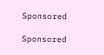Sponsored

Sponsored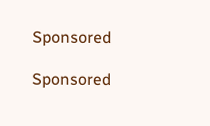Sponsored

Sponsored